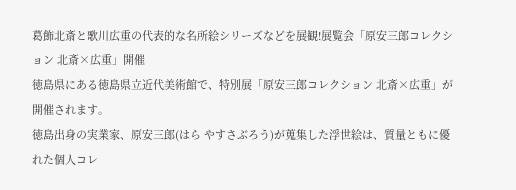葛飾北斎と歌川広重の代表的な名所絵シリーズなどを展観!展覧会「原安三郎コレクション 北斎×広重」開催
徳島県にある徳島県立近代美術館で、特別展「原安三郎コレクション 北斎×広重」が開催されます。
徳島出身の実業家、原安三郎(はら やすさぶろう)が蒐集した浮世絵は、質量ともに優れた個人コレ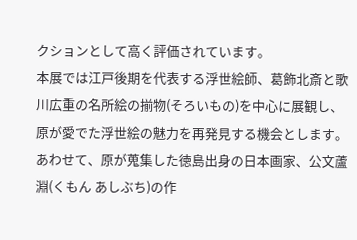クションとして高く評価されています。
本展では江戸後期を代表する浮世絵師、葛飾北斎と歌川広重の名所絵の揃物(そろいもの)を中心に展観し、原が愛でた浮世絵の魅力を再発見する機会とします。
あわせて、原が蒐集した徳島出身の日本画家、公文蘆淵(くもん あしぶち)の作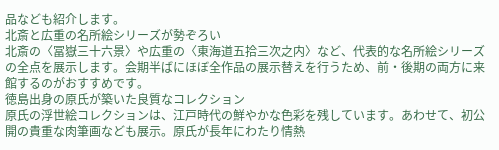品なども紹介します。
北斎と広重の名所絵シリーズが勢ぞろい
北斎の〈冨嶽三十六景〉や広重の〈東海道五拾三次之内〉など、代表的な名所絵シリーズの全点を展示します。会期半ばにほぼ全作品の展示替えを行うため、前・後期の両方に来館するのがおすすめです。
徳島出身の原氏が築いた良質なコレクション
原氏の浮世絵コレクションは、江戸時代の鮮やかな色彩を残しています。あわせて、初公開の貴重な肉筆画なども展示。原氏が長年にわたり情熱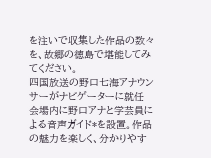を注いで収集した作品の数々を、故郷の徳島で堪能してみてください。
四国放送の野口七海アナウンサーがナビゲーターに就任
会場内に野口アナと学芸員による音声ガイド*を設置。作品の魅力を楽しく、分かりやす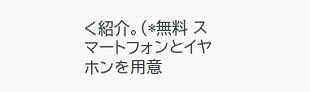く紹介。(*無料 スマートフォンとイヤホンを用意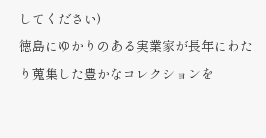してください)
徳島にゆかりのある実業家が長年にわたり蒐集した豊かなコレクションを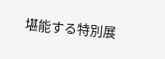堪能する特別展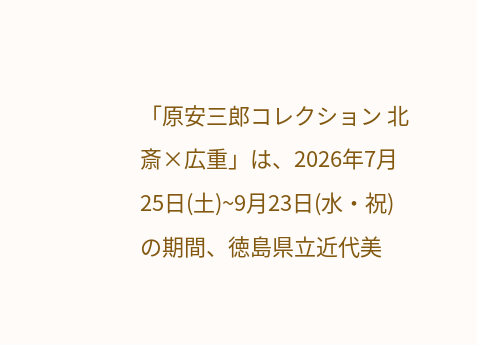「原安三郎コレクション 北斎×広重」は、2026年7月25日(土)~9月23日(水・祝)の期間、徳島県立近代美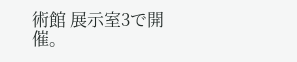術館 展示室3で開催。